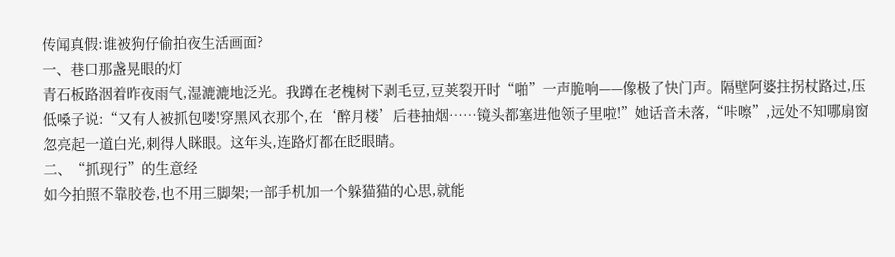传闻真假:谁被狗仔偷拍夜生活画面?
一、巷口那盏晃眼的灯
青石板路洇着昨夜雨气,湿漉漉地泛光。我蹲在老槐树下剥毛豆,豆荚裂开时“啪”一声脆响——像极了快门声。隔壁阿婆拄拐杖路过,压低嗓子说:“又有人被抓包喽!穿黑风衣那个,在‘醉月楼’后巷抽烟……镜头都塞进他领子里啦!”她话音未落,“咔嚓”,远处不知哪扇窗忽亮起一道白光,刺得人眯眼。这年头,连路灯都在眨眼睛。
二、“抓现行”的生意经
如今拍照不靠胶卷,也不用三脚架;一部手机加一个躲猫猫的心思,就能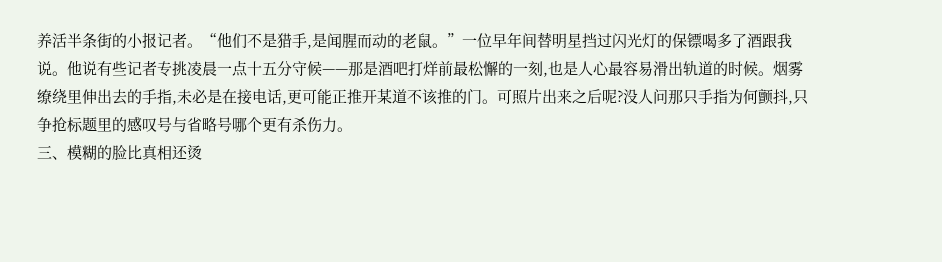养活半条街的小报记者。“他们不是猎手,是闻腥而动的老鼠。”一位早年间替明星挡过闪光灯的保镖喝多了酒跟我说。他说有些记者专挑凌晨一点十五分守候——那是酒吧打烊前最松懈的一刻,也是人心最容易滑出轨道的时候。烟雾缭绕里伸出去的手指,未必是在接电话,更可能正推开某道不该推的门。可照片出来之后呢?没人问那只手指为何颤抖,只争抢标题里的感叹号与省略号哪个更有杀伤力。
三、模糊的脸比真相还烫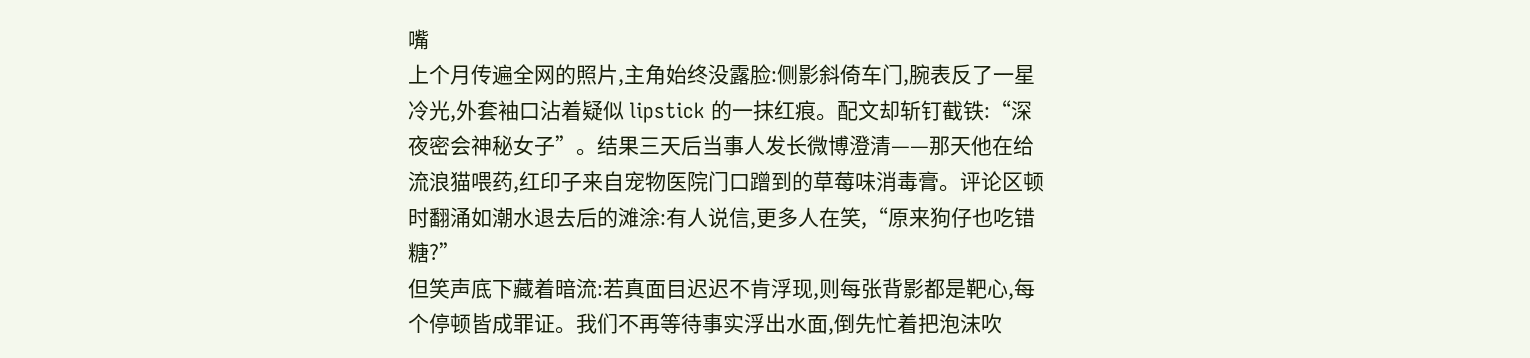嘴
上个月传遍全网的照片,主角始终没露脸:侧影斜倚车门,腕表反了一星冷光,外套袖口沾着疑似 lipstick 的一抹红痕。配文却斩钉截铁:“深夜密会神秘女子”。结果三天后当事人发长微博澄清——那天他在给流浪猫喂药,红印子来自宠物医院门口蹭到的草莓味消毒膏。评论区顿时翻涌如潮水退去后的滩涂:有人说信,更多人在笑,“原来狗仔也吃错糖?”
但笑声底下藏着暗流:若真面目迟迟不肯浮现,则每张背影都是靶心,每个停顿皆成罪证。我们不再等待事实浮出水面,倒先忙着把泡沫吹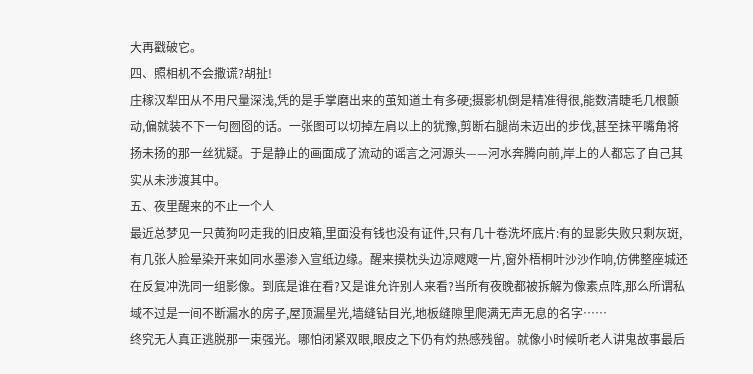大再戳破它。
四、照相机不会撒谎?胡扯!
庄稼汉犁田从不用尺量深浅,凭的是手掌磨出来的茧知道土有多硬;摄影机倒是精准得很,能数清睫毛几根颤动,偏就装不下一句囫囵的话。一张图可以切掉左肩以上的犹豫,剪断右腿尚未迈出的步伐,甚至抹平嘴角将扬未扬的那一丝犹疑。于是静止的画面成了流动的谣言之河源头——河水奔腾向前,岸上的人都忘了自己其实从未涉渡其中。
五、夜里醒来的不止一个人
最近总梦见一只黄狗叼走我的旧皮箱,里面没有钱也没有证件,只有几十卷洗坏底片:有的显影失败只剩灰斑,有几张人脸晕染开来如同水墨渗入宣纸边缘。醒来摸枕头边凉飕飕一片,窗外梧桐叶沙沙作响,仿佛整座城还在反复冲洗同一组影像。到底是谁在看?又是谁允许别人来看?当所有夜晚都被拆解为像素点阵,那么所谓私域不过是一间不断漏水的房子,屋顶漏星光,墙缝钻目光,地板缝隙里爬满无声无息的名字……
终究无人真正逃脱那一束强光。哪怕闭紧双眼,眼皮之下仍有灼热感残留。就像小时候听老人讲鬼故事最后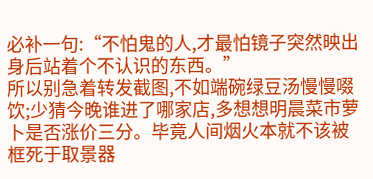必补一句:“不怕鬼的人,才最怕镜子突然映出身后站着个不认识的东西。”
所以别急着转发截图,不如端碗绿豆汤慢慢啜饮;少猜今晚谁进了哪家店,多想想明晨菜市萝卜是否涨价三分。毕竟人间烟火本就不该被框死于取景器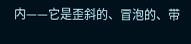内——它是歪斜的、冒泡的、带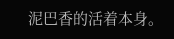泥巴香的活着本身。